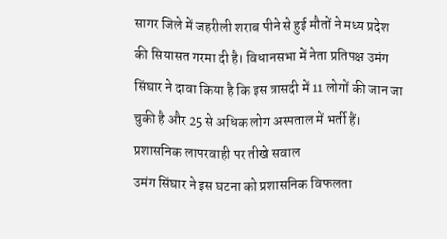सागर जिले में जहरीली शराब पीने से हुई मौतों ने मध्य प्रदेश की सियासत गरमा दी है। विधानसभा में नेता प्रतिपक्ष उमंग सिंघार ने दावा किया है कि इस त्रासदी में 11 लोगों की जान जा चुकी है और 25 से अधिक लोग अस्पताल में भर्ती हैं।
प्रशासनिक लापरवाही पर तीखे सवाल
उमंग सिंघार ने इस घटना को प्रशासनिक विफलता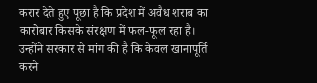करार देते हुए पूछा है कि प्रदेश में अवैध शराब का कारोबार किसके संरक्षण में फल-फूल रहा है। उन्होंने सरकार से मांग की है कि केवल खानापूर्ति करने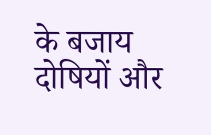के बजाय दोषियों और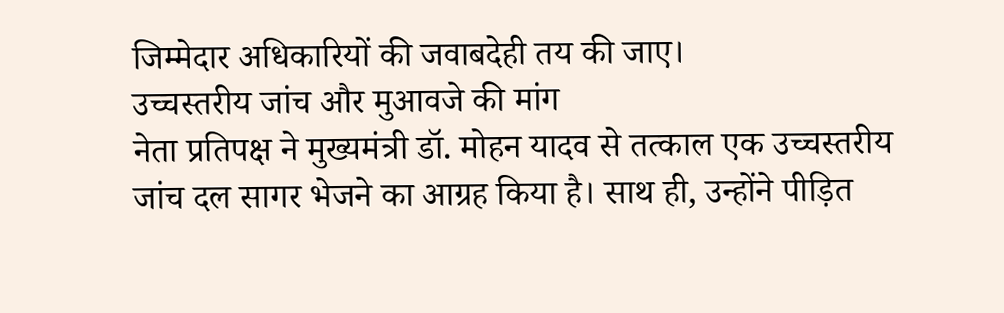जिम्मेदार अधिकारियों की जवाबदेही तय की जाए।
उच्चस्तरीय जांच और मुआवजे की मांग
नेता प्रतिपक्ष ने मुख्यमंत्री डॉ. मोहन यादव से तत्काल एक उच्चस्तरीय जांच दल सागर भेजने का आग्रह किया है। साथ ही, उन्होंने पीड़ित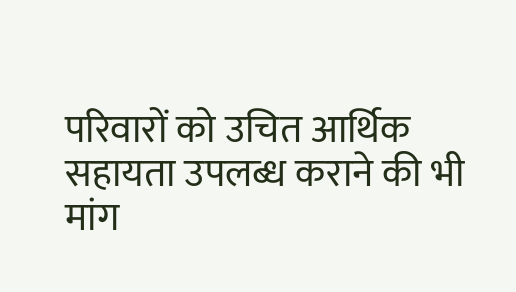परिवारों को उचित आर्थिक सहायता उपलब्ध कराने की भी मांग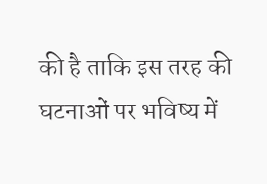की है ताकि इस तरह की घटनाओं पर भविष्य में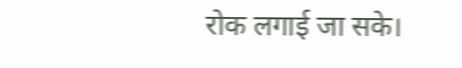रोक लगाई जा सके।